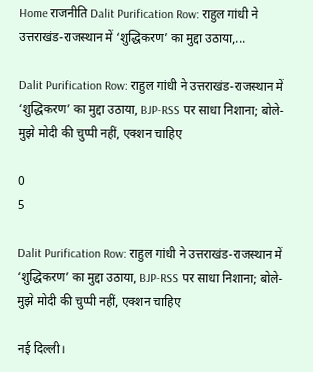Home राजनीति Dalit Purification Row: राहुल गांधी ने उत्तराखंड-राजस्थान में ‘शुद्धिकरण’ का मुद्दा उठाया,...

Dalit Purification Row: राहुल गांधी ने उत्तराखंड-राजस्थान में ‘शुद्धिकरण’ का मुद्दा उठाया, BJP-RSS पर साधा निशाना; बोले- मुझे मोदी की चुप्पी नहीं, एक्शन चाहिए

0
5

Dalit Purification Row: राहुल गांधी ने उत्तराखंड-राजस्थान में ‘शुद्धिकरण’ का मुद्दा उठाया, BJP-RSS पर साधा निशाना; बोले- मुझे मोदी की चुप्पी नहीं, एक्शन चाहिए

नई दिल्ली।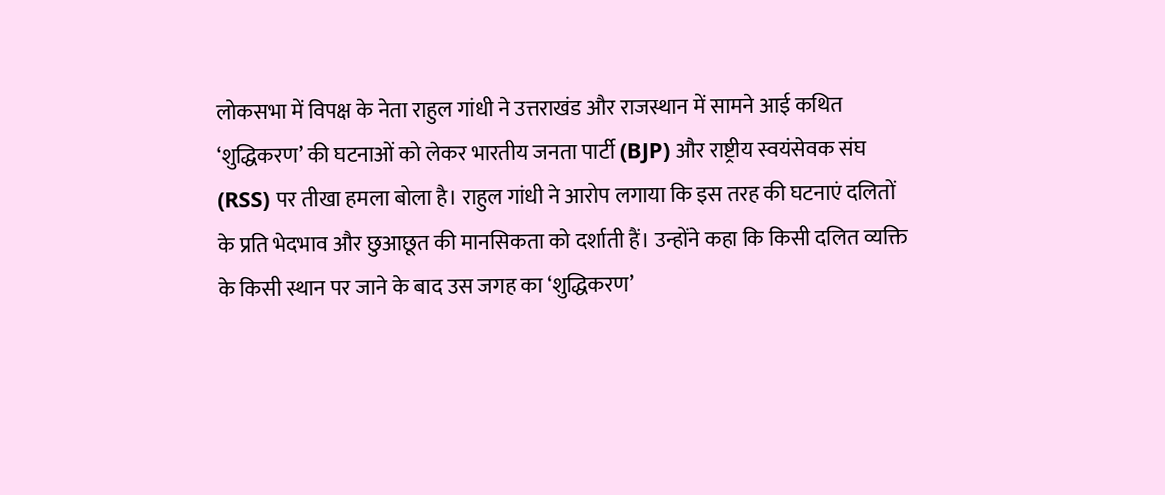लोकसभा में विपक्ष के नेता राहुल गांधी ने उत्तराखंड और राजस्थान में सामने आई कथित ‘शुद्धिकरण’ की घटनाओं को लेकर भारतीय जनता पार्टी (BJP) और राष्ट्रीय स्वयंसेवक संघ (RSS) पर तीखा हमला बोला है। राहुल गांधी ने आरोप लगाया कि इस तरह की घटनाएं दलितों के प्रति भेदभाव और छुआछूत की मानसिकता को दर्शाती हैं। उन्होंने कहा कि किसी दलित व्यक्ति के किसी स्थान पर जाने के बाद उस जगह का ‘शुद्धिकरण’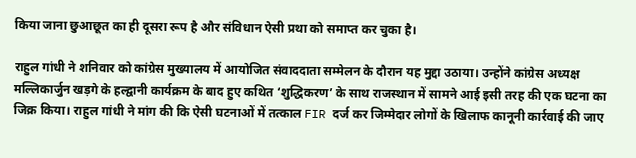किया जाना छुआछूत का ही दूसरा रूप है और संविधान ऐसी प्रथा को समाप्त कर चुका है।

राहुल गांधी ने शनिवार को कांग्रेस मुख्यालय में आयोजित संवाददाता सम्मेलन के दौरान यह मुद्दा उठाया। उन्होंने कांग्रेस अध्यक्ष मल्लिकार्जुन खड़गे के हल्द्वानी कार्यक्रम के बाद हुए कथित ‘शुद्धिकरण’ के साथ राजस्थान में सामने आई इसी तरह की एक घटना का जिक्र किया। राहुल गांधी ने मांग की कि ऐसी घटनाओं में तत्काल FIR दर्ज कर जिम्मेदार लोगों के खिलाफ कानूनी कार्रवाई की जाए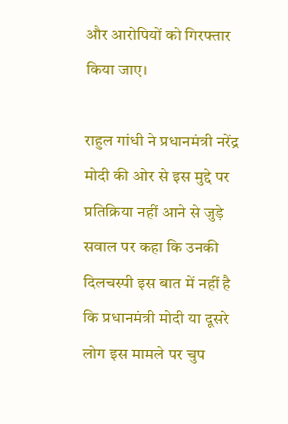और आरोपियों को गिरफ्तार किया जाए।

राहुल गांधी ने प्रधानमंत्री नरेंद्र मोदी की ओर से इस मुद्दे पर प्रतिक्रिया नहीं आने से जुड़े सवाल पर कहा कि उनकी दिलचस्पी इस बात में नहीं है कि प्रधानमंत्री मोदी या दूसरे लोग इस मामले पर चुप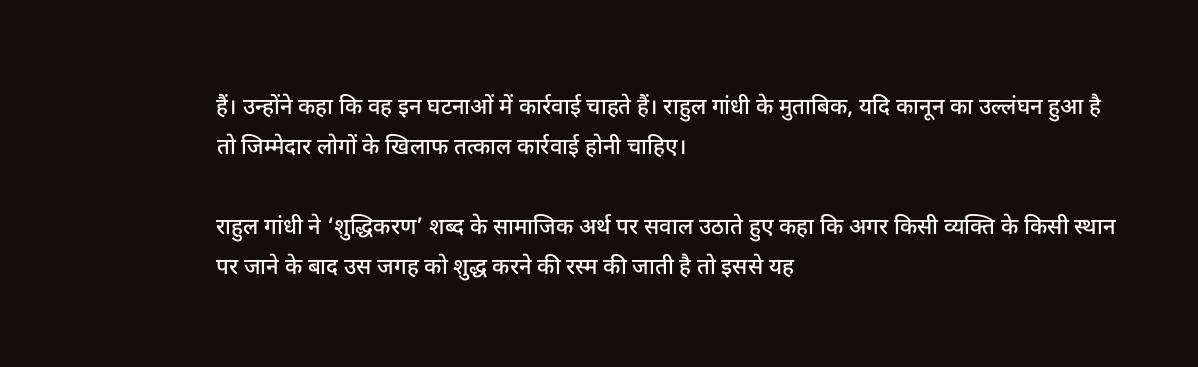हैं। उन्होंने कहा कि वह इन घटनाओं में कार्रवाई चाहते हैं। राहुल गांधी के मुताबिक, यदि कानून का उल्लंघन हुआ है तो जिम्मेदार लोगों के खिलाफ तत्काल कार्रवाई होनी चाहिए।

राहुल गांधी ने ‘शुद्धिकरण’ शब्द के सामाजिक अर्थ पर सवाल उठाते हुए कहा कि अगर किसी व्यक्ति के किसी स्थान पर जाने के बाद उस जगह को शुद्ध करने की रस्म की जाती है तो इससे यह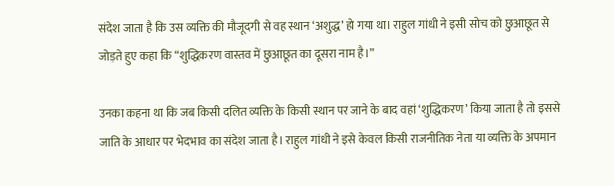संदेश जाता है कि उस व्यक्ति की मौजूदगी से वह स्थान ‘अशुद्ध’ हो गया था। राहुल गांधी ने इसी सोच को छुआछूत से जोड़ते हुए कहा कि “शुद्धिकरण वास्तव में छुआछूत का दूसरा नाम है।”

उनका कहना था कि जब किसी दलित व्यक्ति के किसी स्थान पर जाने के बाद वहां ‘शुद्धिकरण’ किया जाता है तो इससे जाति के आधार पर भेदभाव का संदेश जाता है। राहुल गांधी ने इसे केवल किसी राजनीतिक नेता या व्यक्ति के अपमान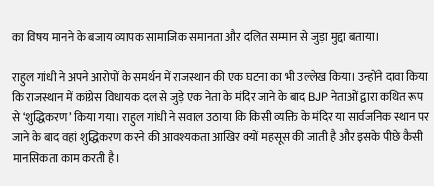का विषय मानने के बजाय व्यापक सामाजिक समानता और दलित सम्मान से जुड़ा मुद्दा बताया।

राहुल गांधी ने अपने आरोपों के समर्थन में राजस्थान की एक घटना का भी उल्लेख किया। उन्होंने दावा किया कि राजस्थान में कांग्रेस विधायक दल से जुड़े एक नेता के मंदिर जाने के बाद BJP नेताओं द्वारा कथित रूप से ‘शुद्धिकरण’ किया गया। राहुल गांधी ने सवाल उठाया कि किसी व्यक्ति के मंदिर या सार्वजनिक स्थान पर जाने के बाद वहां शुद्धिकरण करने की आवश्यकता आखिर क्यों महसूस की जाती है और इसके पीछे कैसी मानसिकता काम करती है।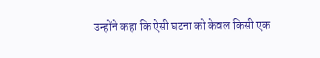उन्होंने कहा कि ऐसी घटना को केवल किसी एक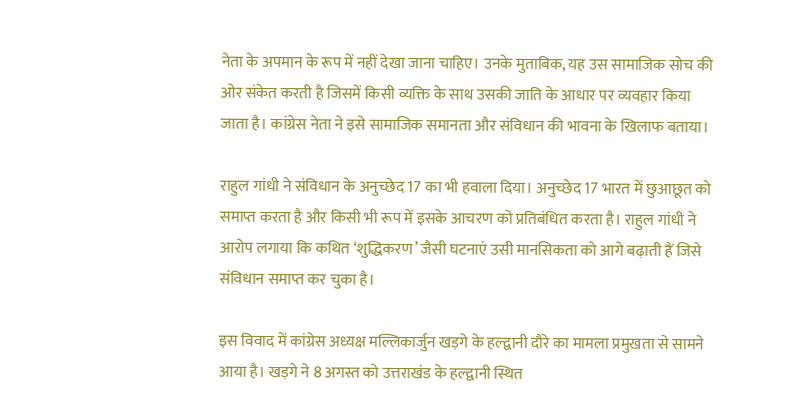नेता के अपमान के रूप में नहीं देखा जाना चाहिए। उनके मुताबिक, यह उस सामाजिक सोच की ओर संकेत करती है जिसमें किसी व्यक्ति के साथ उसकी जाति के आधार पर व्यवहार किया जाता है। कांग्रेस नेता ने इसे सामाजिक समानता और संविधान की भावना के खिलाफ बताया।

राहुल गांधी ने संविधान के अनुच्छेद 17 का भी हवाला दिया। अनुच्छेद 17 भारत में छुआछूत को समाप्त करता है और किसी भी रूप में इसके आचरण को प्रतिबंधित करता है। राहुल गांधी ने आरोप लगाया कि कथित ‘शुद्धिकरण’ जैसी घटनाएं उसी मानसिकता को आगे बढ़ाती हैं जिसे संविधान समाप्त कर चुका है।

इस विवाद में कांग्रेस अध्यक्ष मल्लिकार्जुन खड़गे के हल्द्वानी दौरे का मामला प्रमुखता से सामने आया है। खड़गे ने 8 अगस्त को उत्तराखंड के हल्द्वानी स्थित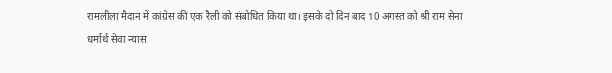रामलीला मैदान में कांग्रेस की एक रैली को संबोधित किया था। इसके दो दिन बाद 10 अगस्त को श्री राम सेना धर्मार्थ सेवा न्यास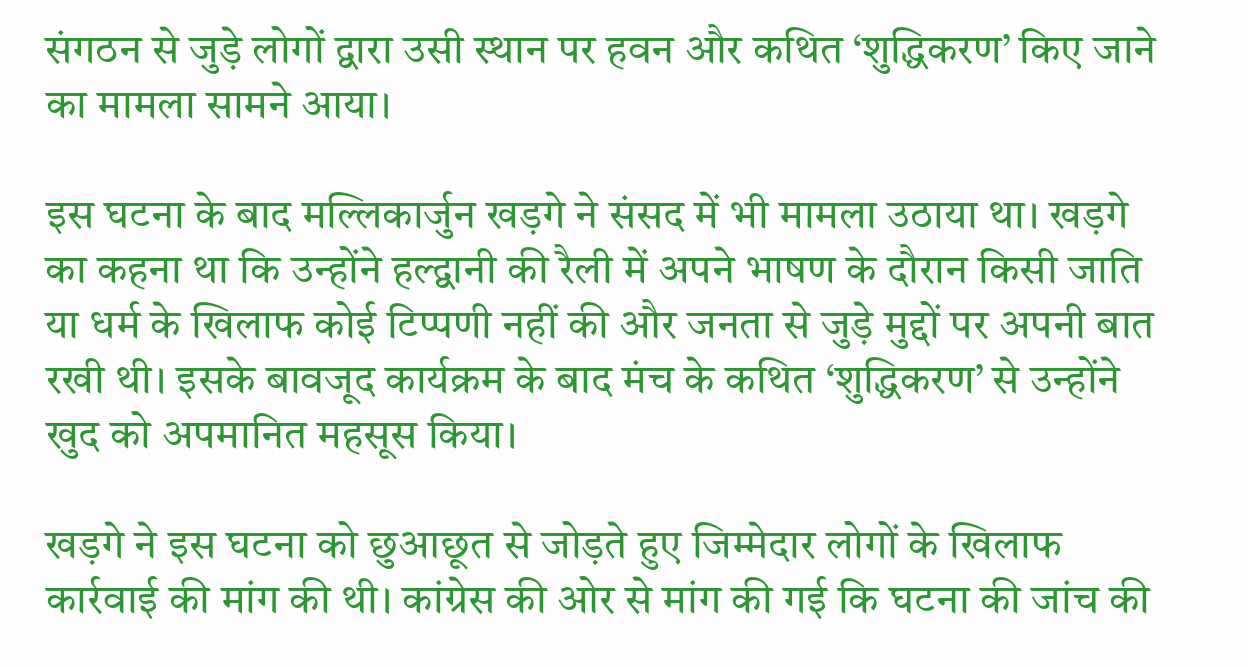संगठन से जुड़े लोगों द्वारा उसी स्थान पर हवन और कथित ‘शुद्धिकरण’ किए जाने का मामला सामने आया।

इस घटना के बाद मल्लिकार्जुन खड़गे ने संसद में भी मामला उठाया था। खड़गे का कहना था कि उन्होंने हल्द्वानी की रैली में अपने भाषण के दौरान किसी जाति या धर्म के खिलाफ कोई टिप्पणी नहीं की और जनता से जुड़े मुद्दों पर अपनी बात रखी थी। इसके बावजूद कार्यक्रम के बाद मंच के कथित ‘शुद्धिकरण’ से उन्होंने खुद को अपमानित महसूस किया।

खड़गे ने इस घटना को छुआछूत से जोड़ते हुए जिम्मेदार लोगों के खिलाफ कार्रवाई की मांग की थी। कांग्रेस की ओर से मांग की गई कि घटना की जांच की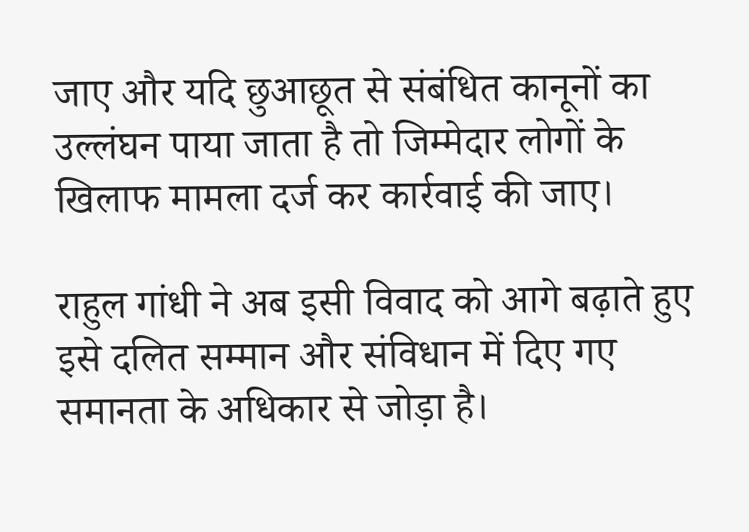जाए और यदि छुआछूत से संबंधित कानूनों का उल्लंघन पाया जाता है तो जिम्मेदार लोगों के खिलाफ मामला दर्ज कर कार्रवाई की जाए।

राहुल गांधी ने अब इसी विवाद को आगे बढ़ाते हुए इसे दलित सम्मान और संविधान में दिए गए समानता के अधिकार से जोड़ा है।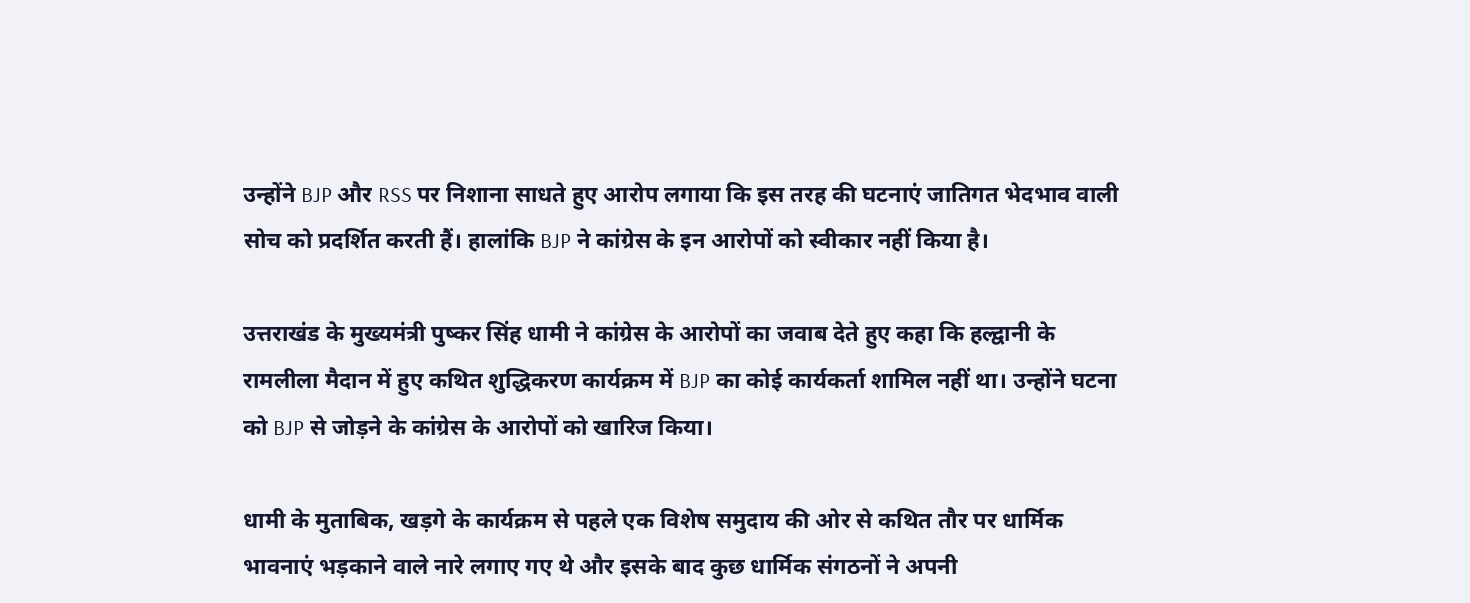उन्होंने BJP और RSS पर निशाना साधते हुए आरोप लगाया कि इस तरह की घटनाएं जातिगत भेदभाव वाली सोच को प्रदर्शित करती हैं। हालांकि BJP ने कांग्रेस के इन आरोपों को स्वीकार नहीं किया है।

उत्तराखंड के मुख्यमंत्री पुष्कर सिंह धामी ने कांग्रेस के आरोपों का जवाब देते हुए कहा कि हल्द्वानी के रामलीला मैदान में हुए कथित शुद्धिकरण कार्यक्रम में BJP का कोई कार्यकर्ता शामिल नहीं था। उन्होंने घटना को BJP से जोड़ने के कांग्रेस के आरोपों को खारिज किया।

धामी के मुताबिक, खड़गे के कार्यक्रम से पहले एक विशेष समुदाय की ओर से कथित तौर पर धार्मिक भावनाएं भड़काने वाले नारे लगाए गए थे और इसके बाद कुछ धार्मिक संगठनों ने अपनी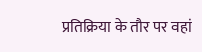प्रतिक्रिया के तौर पर वहां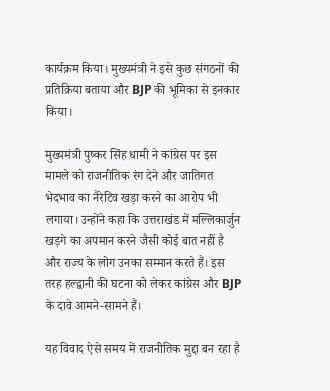कार्यक्रम किया। मुख्यमंत्री ने इसे कुछ संगठनों की प्रतिक्रिया बताया और BJP की भूमिका से इनकार किया।

मुख्यमंत्री पुष्कर सिंह धामी ने कांग्रेस पर इस मामले को राजनीतिक रंग देने और जातिगत भेदभाव का नैरेटिव खड़ा करने का आरोप भी लगाया। उन्होंने कहा कि उत्तराखंड में मल्लिकार्जुन खड़गे का अपमान करने जैसी कोई बात नहीं है और राज्य के लोग उनका सम्मान करते हैं। इस तरह हल्द्वानी की घटना को लेकर कांग्रेस और BJP के दावे आमने-सामने हैं।

यह विवाद ऐसे समय में राजनीतिक मुद्दा बन रहा है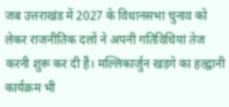जब उत्तराखंड में 2027 के विधानसभा चुनाव को लेकर राजनीतिक दलों ने अपनी गतिविधियां तेज करनी शुरू कर दी हैं। मल्लिकार्जुन खड़गे का हल्द्वानी कार्यक्रम भी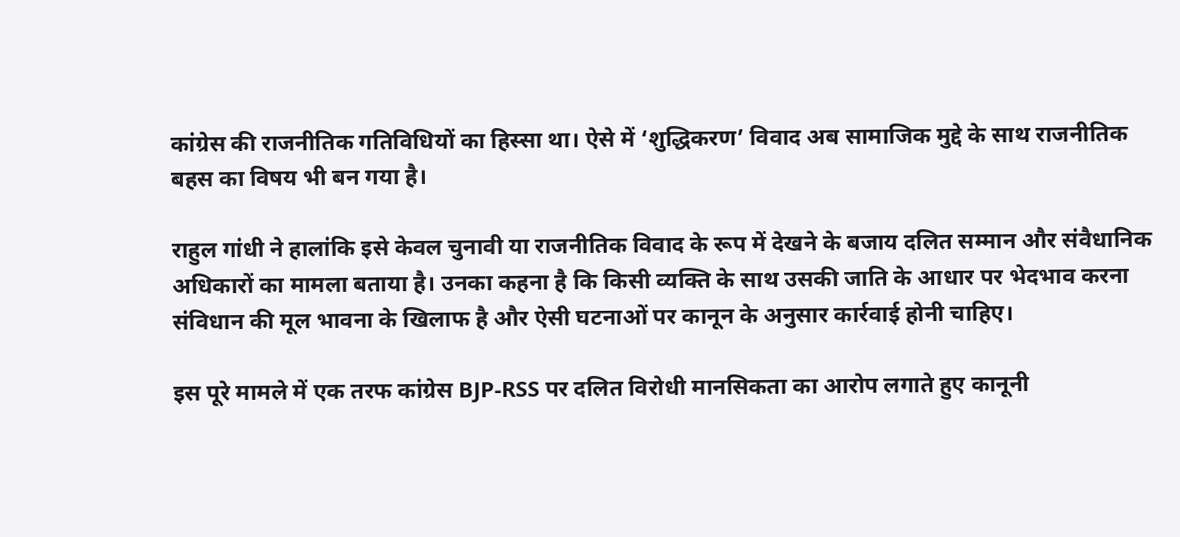कांग्रेस की राजनीतिक गतिविधियों का हिस्सा था। ऐसे में ‘शुद्धिकरण’ विवाद अब सामाजिक मुद्दे के साथ राजनीतिक बहस का विषय भी बन गया है।

राहुल गांधी ने हालांकि इसे केवल चुनावी या राजनीतिक विवाद के रूप में देखने के बजाय दलित सम्मान और संवैधानिक अधिकारों का मामला बताया है। उनका कहना है कि किसी व्यक्ति के साथ उसकी जाति के आधार पर भेदभाव करना संविधान की मूल भावना के खिलाफ है और ऐसी घटनाओं पर कानून के अनुसार कार्रवाई होनी चाहिए।

इस पूरे मामले में एक तरफ कांग्रेस BJP-RSS पर दलित विरोधी मानसिकता का आरोप लगाते हुए कानूनी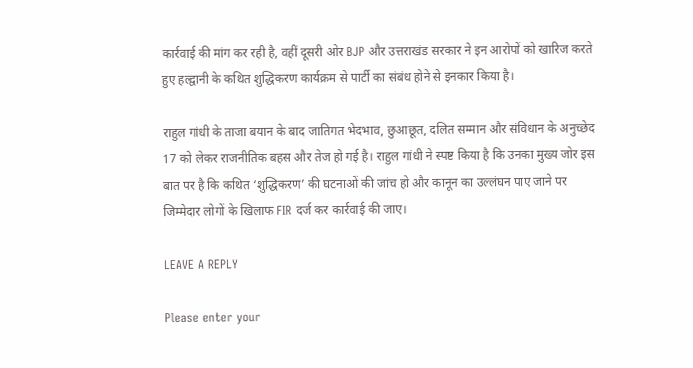कार्रवाई की मांग कर रही है, वहीं दूसरी ओर BJP और उत्तराखंड सरकार ने इन आरोपों को खारिज करते हुए हल्द्वानी के कथित शुद्धिकरण कार्यक्रम से पार्टी का संबंध होने से इनकार किया है।

राहुल गांधी के ताजा बयान के बाद जातिगत भेदभाव, छुआछूत, दलित सम्मान और संविधान के अनुच्छेद 17 को लेकर राजनीतिक बहस और तेज हो गई है। राहुल गांधी ने स्पष्ट किया है कि उनका मुख्य जोर इस बात पर है कि कथित ‘शुद्धिकरण’ की घटनाओं की जांच हो और कानून का उल्लंघन पाए जाने पर जिम्मेदार लोगों के खिलाफ FIR दर्ज कर कार्रवाई की जाए।

LEAVE A REPLY

Please enter your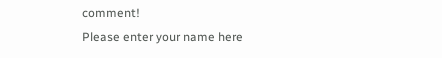comment!
Please enter your name here